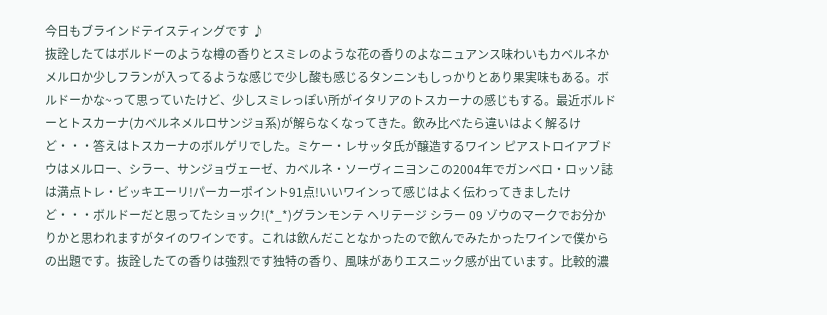今日もブラインドテイスティングです ♪
抜詮したてはボルドーのような樽の香りとスミレのような花の香りのよなニュアンス味わいもカベルネかメルロか少しフランが入ってるような感じで少し酸も感じるタンニンもしっかりとあり果実味もある。ボルドーかな~って思っていたけど、少しスミレっぽい所がイタリアのトスカーナの感じもする。最近ボルドーとトスカーナ(カベルネメルロサンジョ系)が解らなくなってきた。飲み比べたら違いはよく解るけど・・・答えはトスカーナのボルゲリでした。ミケー・レサッタ氏が醸造するワイン ピアストロイアブドウはメルロー、シラー、サンジョヴェーゼ、カベルネ・ソーヴィニヨンこの2004年でガンベロ・ロッソ誌は満点トレ・ビッキエーリ!パーカーポイント91点!いいワインって感じはよく伝わってきましたけど・・・ボルドーだと思ってたショック!(*_*)グランモンテ ヘリテージ シラー 09 ゾウのマークでお分かりかと思われますがタイのワインです。これは飲んだことなかったので飲んでみたかったワインで僕からの出題です。抜詮したての香りは強烈です独特の香り、風味がありエスニック感が出ています。比較的濃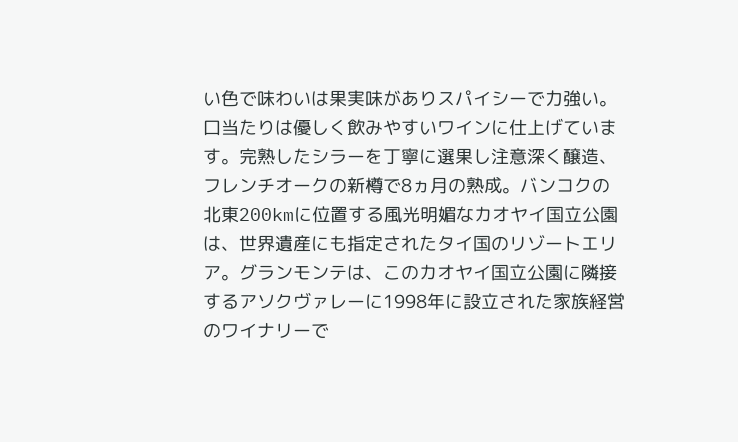い色で味わいは果実味がありスパイシーで力強い。口当たりは優しく飲みやすいワインに仕上げています。完熟したシラーを丁寧に選果し注意深く醸造、フレンチオークの新樽で8ヵ月の熟成。バンコクの北東200kmに位置する風光明媚なカオヤイ国立公園は、世界遺産にも指定されたタイ国のリゾートエリア。グランモンテは、このカオヤイ国立公園に隣接するアソクヴァレーに1998年に設立された家族経営のワイナリーで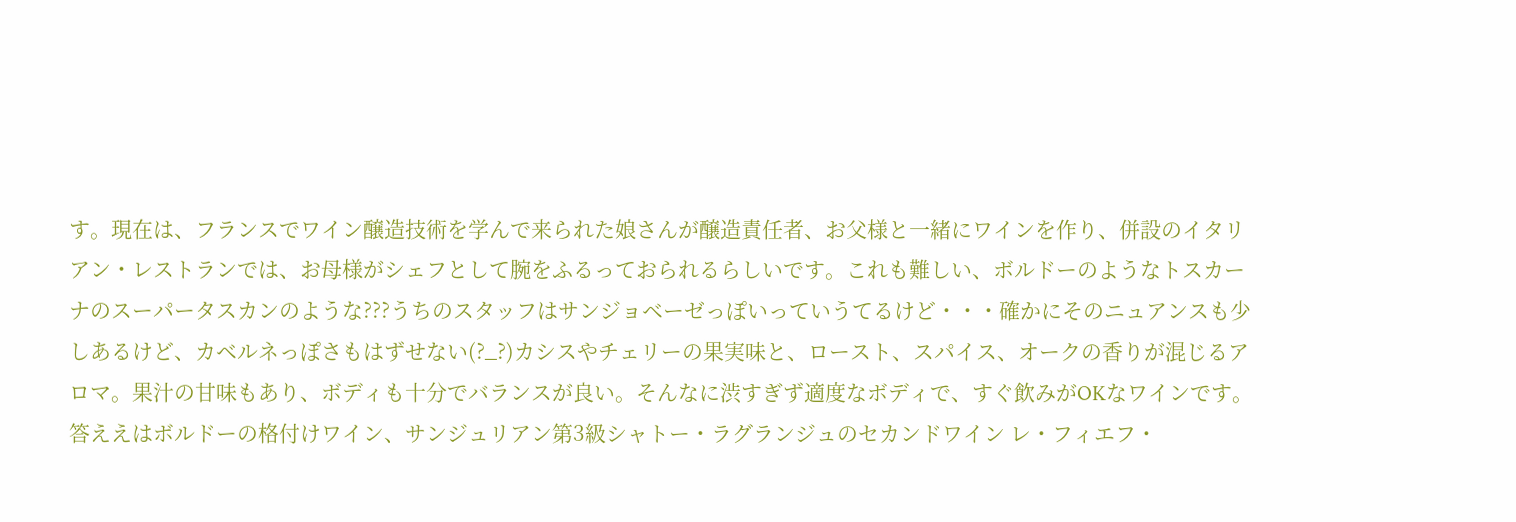す。現在は、フランスでワイン醸造技術を学んで来られた娘さんが醸造責任者、お父様と一緒にワインを作り、併設のイタリアン・レストランでは、お母様がシェフとして腕をふるっておられるらしいです。これも難しい、ボルドーのようなトスカーナのスーパータスカンのような???うちのスタッフはサンジョベーゼっぽいっていうてるけど・・・確かにそのニュアンスも少しあるけど、カベルネっぽさもはずせない(?_?)カシスやチェリーの果実味と、ロースト、スパイス、オークの香りが混じるアロマ。果汁の甘味もあり、ボディも十分でバランスが良い。そんなに渋すぎず適度なボディで、すぐ飲みがOKなワインです。 答ええはボルドーの格付けワイン、サンジュリアン第3級シャトー・ラグランジュのセカンドワイン レ・フィエフ・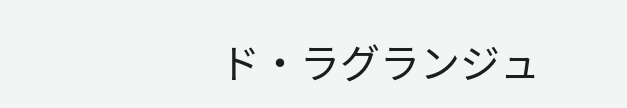ド・ラグランジュ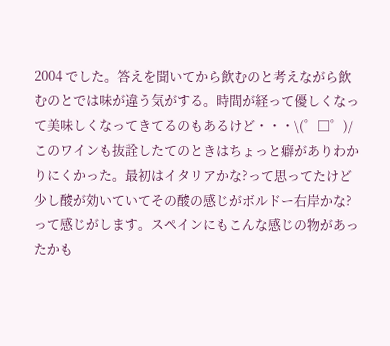2004 でした。答えを聞いてから飲むのと考えながら飲むのとでは味が違う気がする。時間が経って優しくなって美味しくなってきてるのもあるけど・・・\(゜□゜)/このワインも抜詮したてのときはちょっと癖がありわかりにくかった。最初はイタリアかな?って思ってたけど少し酸が効いていてその酸の感じがボルドー右岸かな?って感じがします。スペインにもこんな感じの物があったかも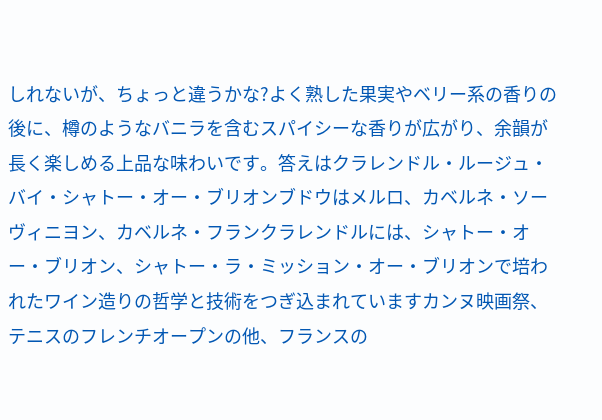しれないが、ちょっと違うかな?よく熟した果実やベリー系の香りの後に、樽のようなバニラを含むスパイシーな香りが広がり、余韻が長く楽しめる上品な味わいです。答えはクラレンドル・ルージュ・バイ・シャトー・オー・ブリオンブドウはメルロ、カベルネ・ソーヴィニヨン、カベルネ・フランクラレンドルには、シャトー・オー・ブリオン、シャトー・ラ・ミッション・オー・ブリオンで培われたワイン造りの哲学と技術をつぎ込まれていますカンヌ映画祭、テニスのフレンチオープンの他、フランスの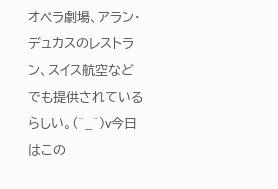オペラ劇場、アラン・デュカスのレストラン、スイス航空などでも提供されているらしい。(^_^)v今日はこの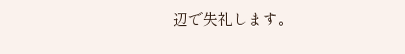辺で失礼します。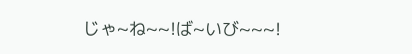じゃ~ね~~!ば~いび~~~!